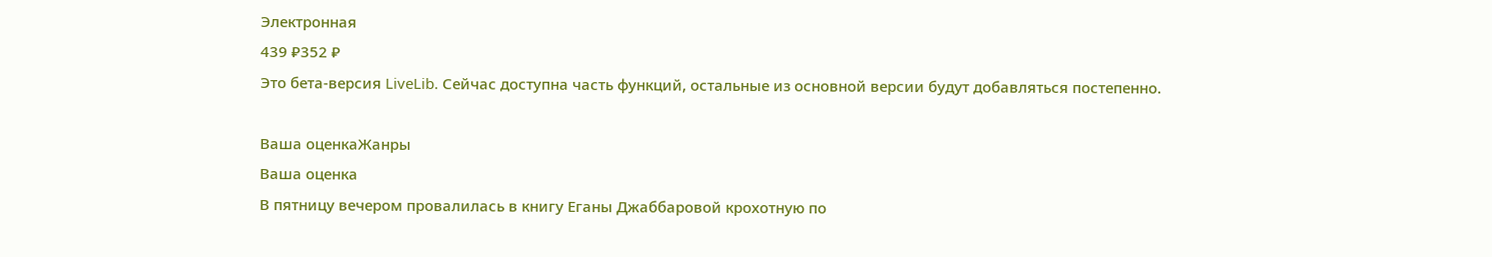Электронная
439 ₽352 ₽
Это бета-версия LiveLib. Сейчас доступна часть функций, остальные из основной версии будут добавляться постепенно.

Ваша оценкаЖанры
Ваша оценка
В пятницу вечером провалилась в книгу Еганы Джаббаровой крохотную по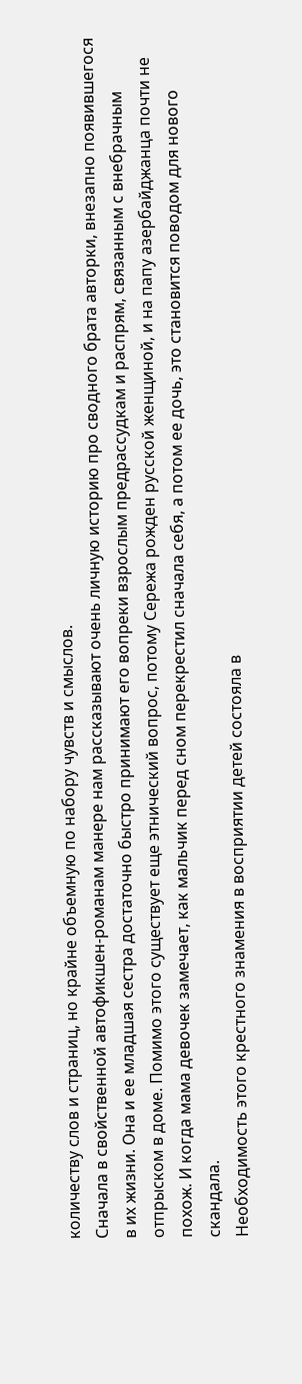количеству слов и страниц, но крайне объемную по набору чувств и смыслов.
Сначала в свойственной автофикшен-романам манере нам рассказывают очень личную историю про сводного брата авторки, внезапно появившегося в их жизни. Она и ее младшая сестра достаточно быстро принимают его вопреки взрослым предрассудкам и распрям, связанным с внебрачным отпрыском в доме. Помимо этого существует еще этнический вопрос, потому Сережа рожден русской женщиной, и на папу азербайджанца почти не похож. И когда мама девочек замечает, как мальчик перед сном перекрестил сначала себя, а потом ее дочь, это становится поводом для нового скандала.
Необходимость этого крестного знамения в восприятии детей состояла в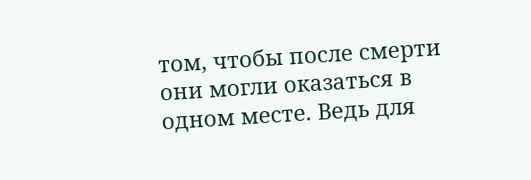том, чтобы после смерти они могли оказаться в одном месте. Ведь для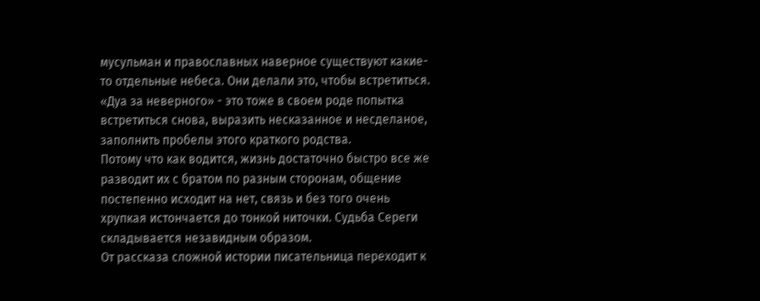мусульман и православных наверное существуют какие-то отдельные небеса. Они делали это, чтобы встретиться. «Дуа за неверного» - это тоже в своем роде попытка встретиться снова, выразить несказанное и несделаное, заполнить пробелы этого краткого родства.
Потому что как водится, жизнь достаточно быстро все же разводит их с братом по разным сторонам, общение постепенно исходит на нет, связь и без того очень хрупкая истончается до тонкой ниточки. Судьба Сереги складывается незавидным образом.
От рассказа сложной истории писательница переходит к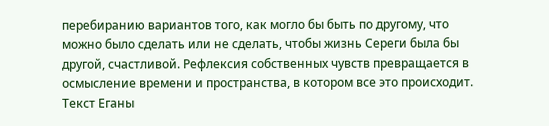перебиранию вариантов того, как могло бы быть по другому, что можно было сделать или не сделать, чтобы жизнь Сереги была бы другой, счастливой. Рефлексия собственных чувств превращается в осмысление времени и пространства, в котором все это происходит. Текст Еганы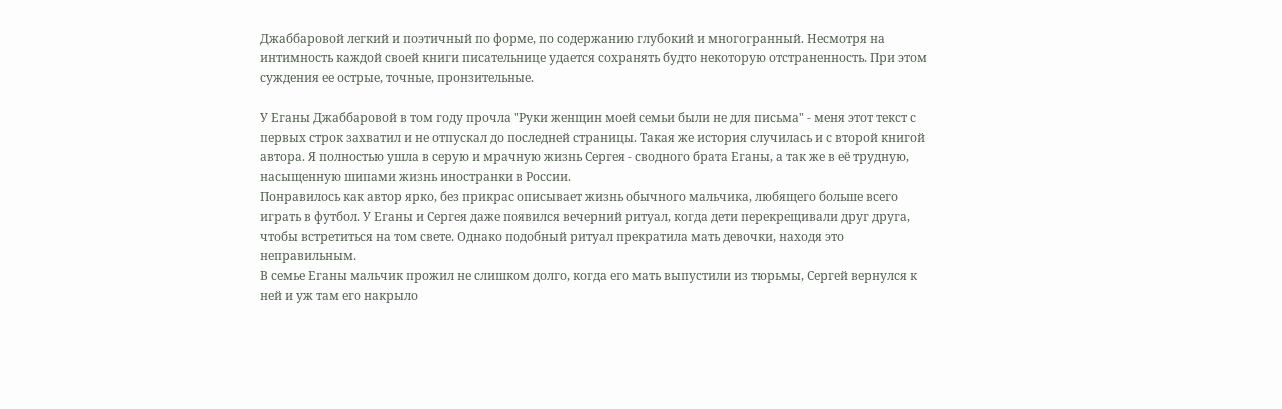Джаббаровой легкий и поэтичный по форме, по содержанию глубокий и многогранный. Несмотря на интимность каждой своей книги писательнице удается сохранять будто некоторую отстраненность. При этом суждения ее острые, точные, пронзительные.

У Еганы Джаббаровой в том году прочла "Руки женщин моей семьи были не для письма" - меня этот текст с первых строк захватил и не отпускал до последней страницы. Такая же история случилась и с второй книгой автора. Я полностью ушла в серую и мрачную жизнь Сергея - сводного брата Еганы, а так же в её трудную, насыщенную шипами жизнь иностранки в России.
Понравилось как автор ярко, без прикрас описывает жизнь обычного мальчика, любящего больше всего играть в футбол. У Еганы и Сергея даже появился вечерний ритуал, когда дети перекрещивали друг друга, чтобы встретиться на том свете. Однако подобный ритуал прекратила мать девочки, находя это неправильным.
В семье Еганы мальчик прожил не слишком долго, когда его мать выпустили из тюрьмы, Сергей вернулся к ней и уж там его накрыло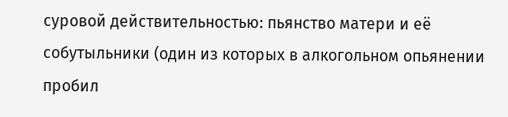суровой действительностью: пьянство матери и её собутыльники (один из которых в алкогольном опьянении пробил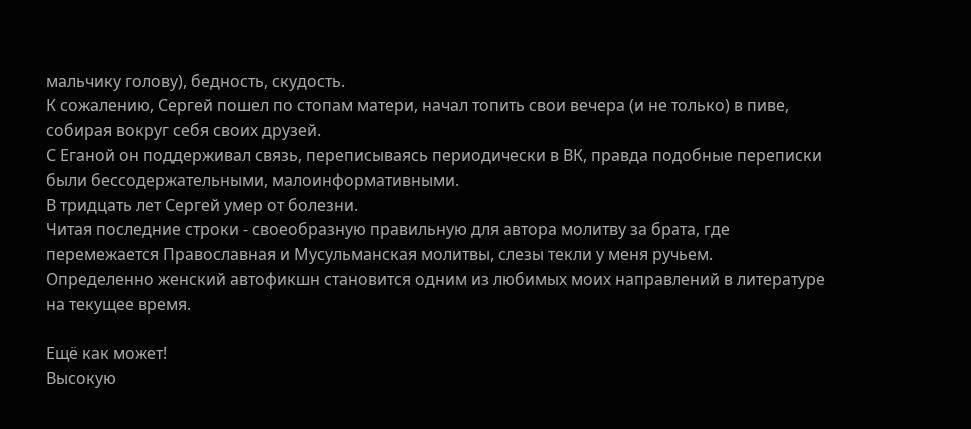мальчику голову), бедность, скудость.
К сожалению, Сергей пошел по стопам матери, начал топить свои вечера (и не только) в пиве, собирая вокруг себя своих друзей.
С Еганой он поддерживал связь, переписываясь периодически в ВК, правда подобные переписки были бессодержательными, малоинформативными.
В тридцать лет Сергей умер от болезни.
Читая последние строки - своеобразную правильную для автора молитву за брата, где перемежается Православная и Мусульманская молитвы, слезы текли у меня ручьем.
Определенно женский автофикшн становится одним из любимых моих направлений в литературе на текущее время.

Ещё как может!
Высокую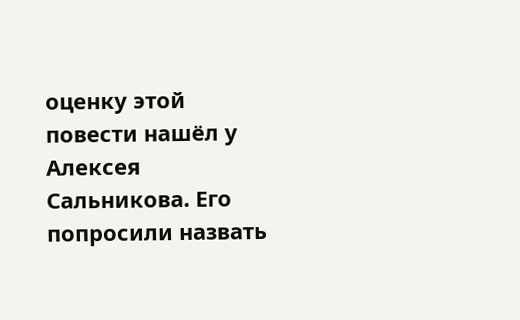оценку этой повести нашёл у Алексея Сальникова. Его попросили назвать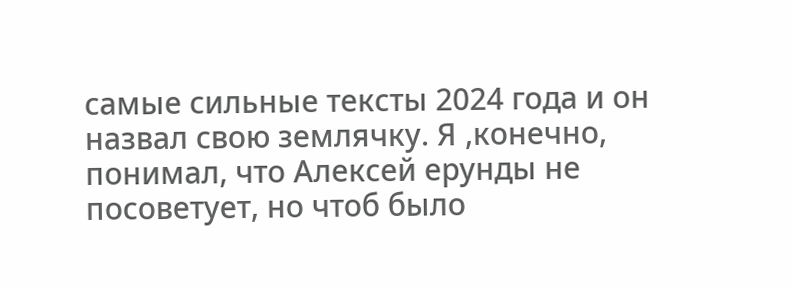самые сильные тексты 2024 года и он назвал свою землячку. Я ,конечно, понимал, что Алексей ерунды не посоветует, но чтоб было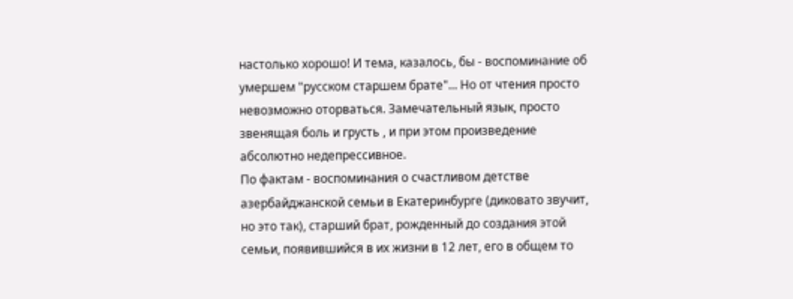настолько хорошо! И тема, казалось, бы - воспоминание об умершем "русском старшем брате"... Но от чтения просто невозможно оторваться. Замечательный язык, просто звенящая боль и грусть , и при этом произведение абсолютно недепрессивное.
По фактам - воспоминания о счастливом детстве азербайджанской семьи в Екатеринбурге (диковато звучит, но это так), старший брат, рожденный до создания этой семьи, появившийся в их жизни в 12 лет, его в общем то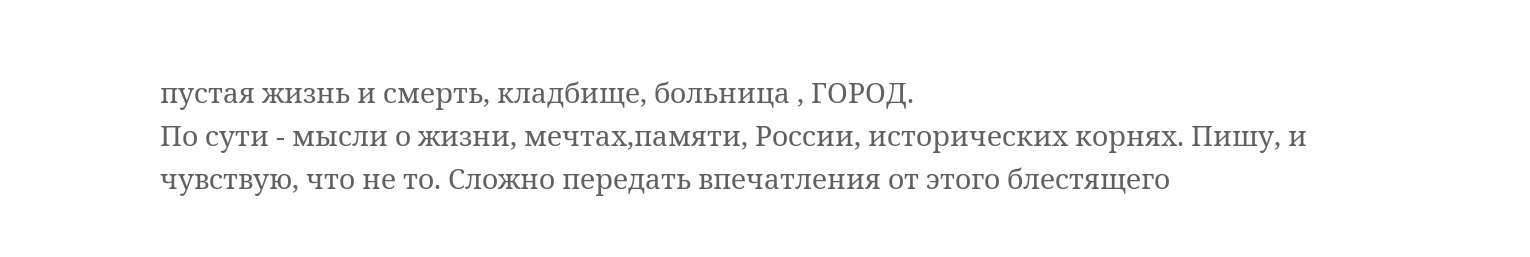пустая жизнь и смерть, кладбище, больница , ГОРОД.
По сути - мысли о жизни, мечтах,памяти, России, исторических корнях. Пишу, и чувствую, что не то. Сложно передать впечатления от этого блестящего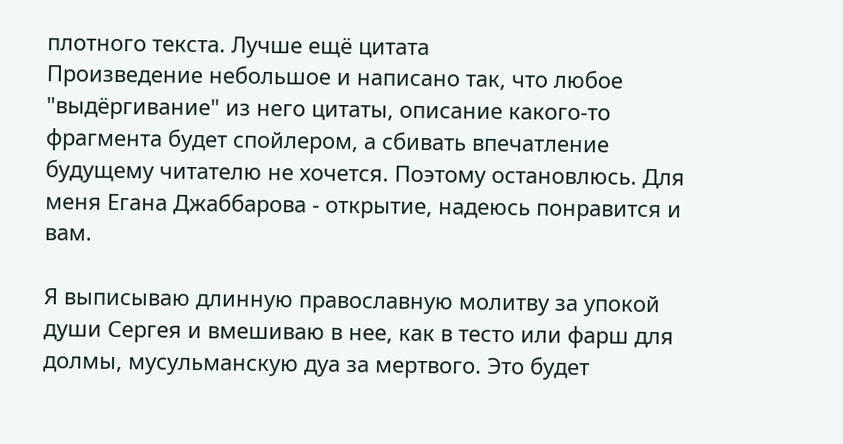плотного текста. Лучше ещё цитата
Произведение небольшое и написано так, что любое "выдёргивание" из него цитаты, описание какого-то фрагмента будет спойлером, а сбивать впечатление будущему читателю не хочется. Поэтому остановлюсь. Для меня Егана Джаббарова - открытие, надеюсь понравится и вам.

Я выписываю длинную православную молитву за упокой души Сергея и вмешиваю в нее, как в тесто или фарш для долмы, мусульманскую дуа за мертвого. Это будет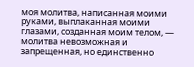моя молитва, написанная моими руками, выплаканная моими глазами, созданная моим телом, — молитва невозможная и запрещенная, но единственно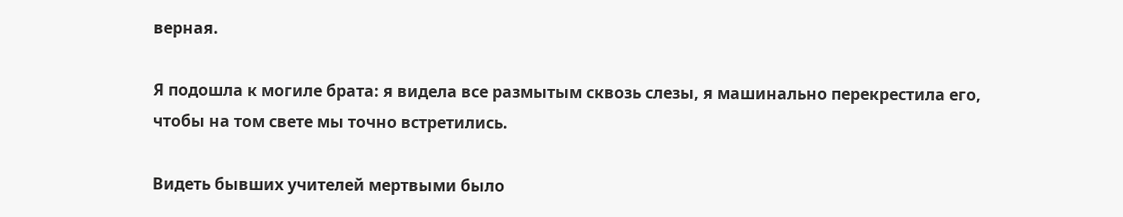верная.

Я подошла к могиле брата: я видела все размытым сквозь слезы, я машинально перекрестила его, чтобы на том свете мы точно встретились.

Видеть бывших учителей мертвыми было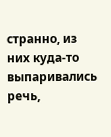странно, из них куда-то выпаривались речь,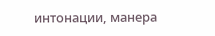интонации, манера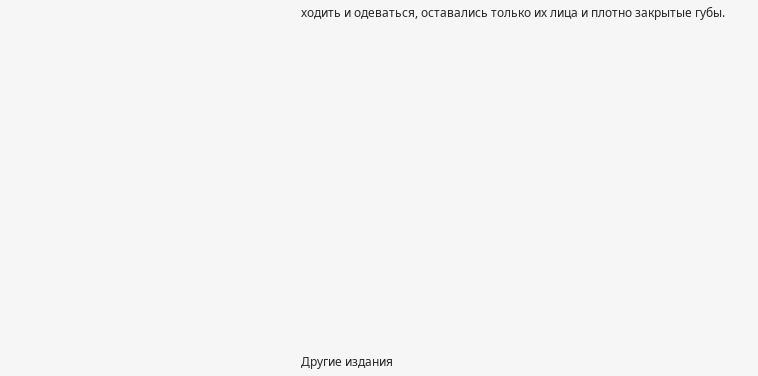ходить и одеваться, оставались только их лица и плотно закрытые губы.


















Другие издания